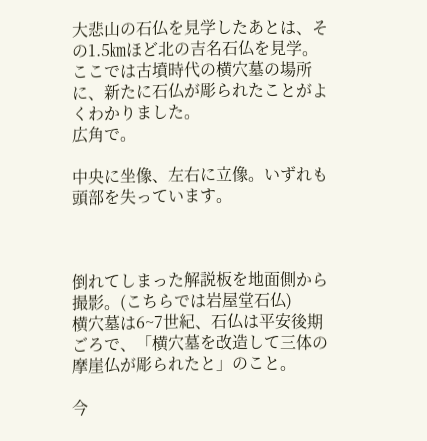大悲山の石仏を見学したあとは、その1.5㎞ほど北の吉名石仏を見学。
ここでは古墳時代の横穴墓の場所に、新たに石仏が彫られたことがよくわかりました。
広角で。

中央に坐像、左右に立像。いずれも頭部を失っています。



倒れてしまった解説板を地面側から撮影。(こちらでは岩屋堂石仏)
横穴墓は6~7世紀、石仏は平安後期ごろで、「横穴墓を改造して三体の摩崖仏が彫られたと」のこと。

今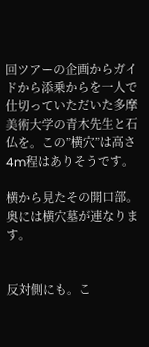回ツアーの企画からガイドから添乗からを一人で仕切っていただいた多摩美術大学の青木先生と石仏を。この”横穴”は高さ4m程はありそうです。

横から見たその開口部。奥には横穴墓が連なります。


反対側にも。こ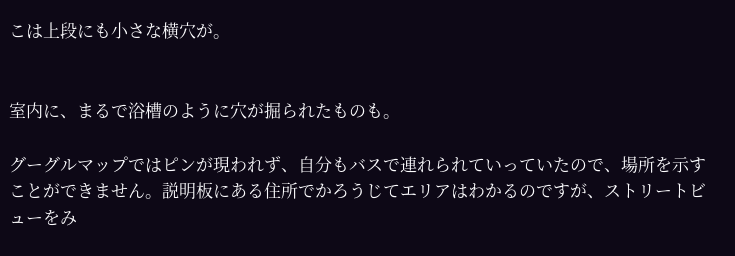こは上段にも小さな横穴が。


室内に、まるで浴槽のように穴が掘られたものも。

グーグルマップではピンが現われず、自分もバスで連れられていっていたので、場所を示すことができません。説明板にある住所でかろうじてエリアはわかるのですが、ストリートビューをみ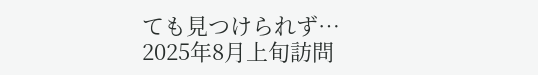ても見つけられず…
2025年8月上旬訪問